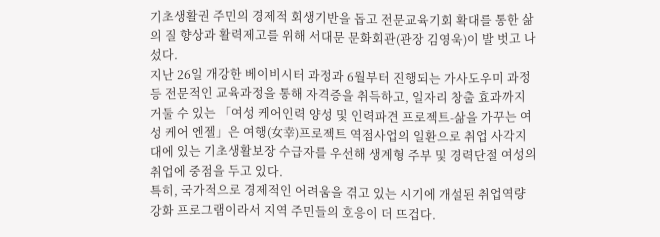기초생활권 주민의 경제적 회생기반을 돕고 전문교육기회 확대를 통한 삶의 질 향상과 활력제고를 위해 서대문 문화회관(관장 김영욱)이 발 벗고 나섰다.
지난 26일 개강한 베이비시터 과정과 6월부터 진행되는 가사도우미 과정 등 전문적인 교육과정을 통해 자격증을 취득하고, 일자리 창출 효과까지 거둘 수 있는 「여성 케어인력 양성 및 인력파견 프로젝트-삶을 가꾸는 여성 케어 엔젤」은 여행(女幸)프로젝트 역점사업의 일환으로 취업 사각지대에 있는 기초생활보장 수급자를 우선해 생계형 주부 및 경력단절 여성의 취업에 중점을 두고 있다.
특히, 국가적으로 경제적인 어려움을 겪고 있는 시기에 개설된 취업역량강화 프로그램이라서 지역 주민들의 호응이 더 뜨겁다.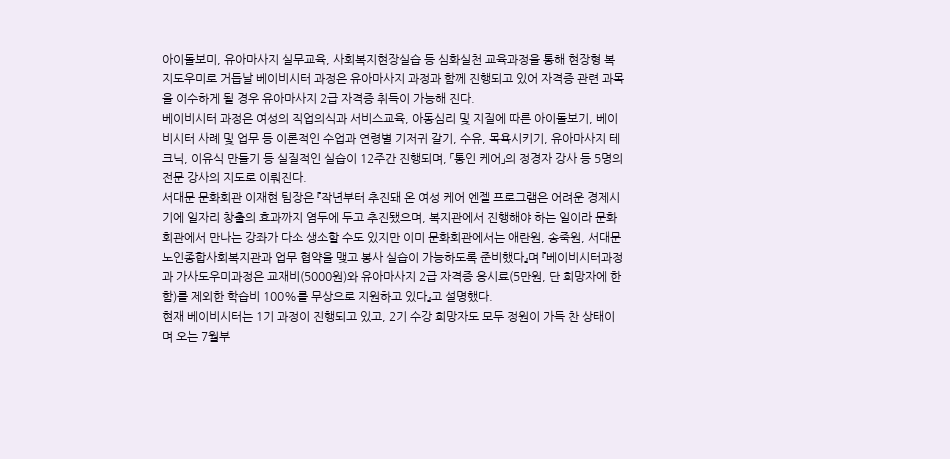아이돌보미, 유아마사지 실무교육, 사회복지현장실습 등 심화실천 교육과정을 통해 현장형 복지도우미로 거듭날 베이비시터 과정은 유아마사지 과정과 함께 진행되고 있어 자격증 관련 과목을 이수하게 될 경우 유아마사지 2급 자격증 취득이 가능해 진다.
베이비시터 과정은 여성의 직업의식과 서비스교육, 아동심리 및 지질에 따른 아이돌보기, 베이비시터 사례 및 업무 등 이론적인 수업과 연령별 기저귀 갈기, 수유, 목욕시키기, 유아마사지 테크닉, 이유식 만들기 등 실질적인 실습이 12주간 진행되며, 「통인 케어」의 정경자 강사 등 5명의 전문 강사의 지도로 이뤄진다.
서대문 문화회관 이재현 팀장은 『작년부터 추진돼 온 여성 케어 엔젤 프로그램은 어려운 경제시기에 일자리 창출의 효과까지 염두에 두고 추진됐으며, 복지관에서 진행해야 하는 일이라 문화회관에서 만나는 강좌가 다소 생소할 수도 있지만 이미 문화회관에서는 애란원, 송죽원, 서대문노인종합사회복지관과 업무 협약을 맺고 봉사 실습이 가능하도록 준비했다』며 『베이비시터과정과 가사도우미과정은 교재비(5000원)와 유아마사지 2급 자격증 응시료(5만원, 단 희망자에 한함)를 제외한 학습비 100%를 무상으로 지원하고 있다』고 설명했다.
현재 베이비시터는 1기 과정이 진행되고 있고, 2기 수강 희망자도 모두 정원이 가득 찬 상태이며 오는 7월부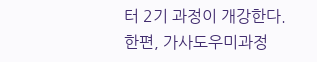터 2기 과정이 개강한다.
한편, 가사도우미과정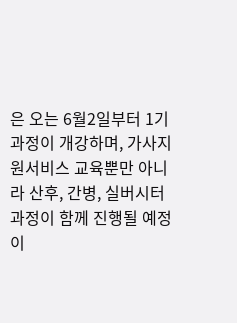은 오는 6월2일부터 1기 과정이 개강하며, 가사지원서비스 교육뿐만 아니라 산후, 간병, 실버시터 과정이 함께 진행될 예정이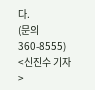다.
(문의 360-8555)
<신진수 기자>